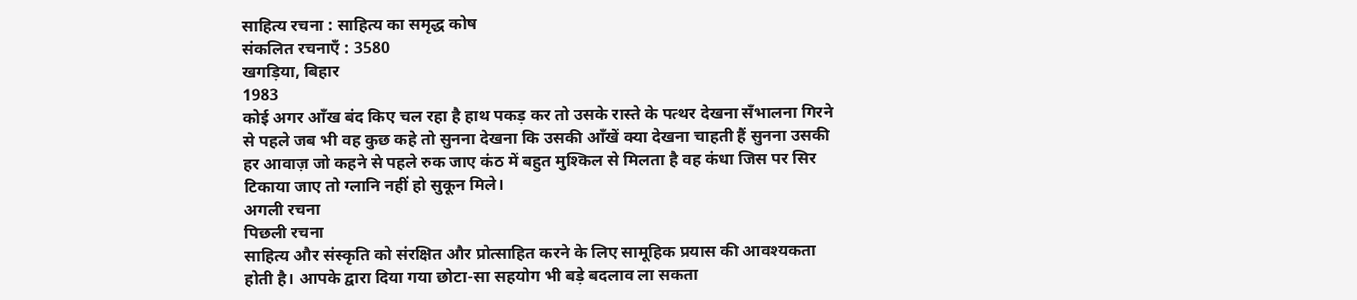साहित्य रचना : साहित्य का समृद्ध कोष
संकलित रचनाएँ : 3580
खगड़िया, बिहार
1983
कोई अगर आँख बंद किए चल रहा है हाथ पकड़ कर तो उसके रास्ते के पत्थर देखना सँभालना गिरने से पहले जब भी वह कुछ कहे तो सुनना देखना कि उसकी आँखें क्या देखना चाहती हैं सुनना उसकी हर आवाज़ जो कहने से पहले रुक जाए कंठ में बहुत मुश्किल से मिलता है वह कंधा जिस पर सिर टिकाया जाए तो ग्लानि नहीं हो सुकून मिले।
अगली रचना
पिछली रचना
साहित्य और संस्कृति को संरक्षित और प्रोत्साहित करने के लिए सामूहिक प्रयास की आवश्यकता होती है। आपके द्वारा दिया गया छोटा-सा सहयोग भी बड़े बदलाव ला सकता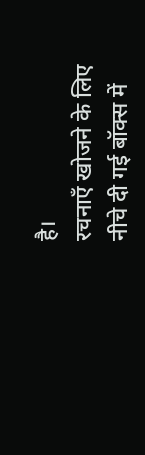है।
रचनाएँ खोजने के लिए नीचे दी गई बॉक्स में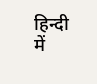हिन्दी में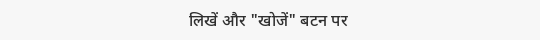लिखें और "खोजें" बटन पर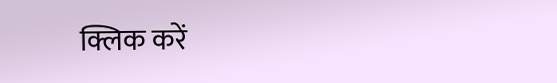क्लिक करें